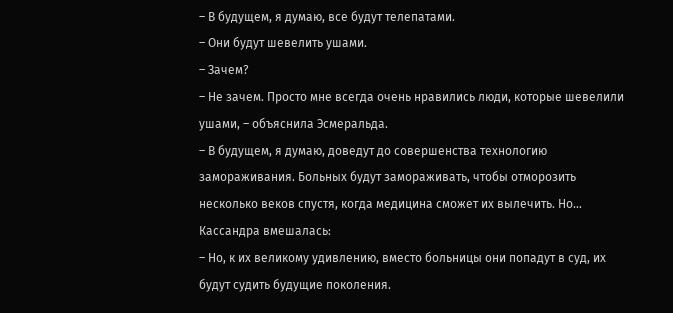– В будущем, я думаю, все будут телепатами.
– Они будут шевелить ушами.
– Зачем?
– Не зачем. Просто мне всегда очень нравились люди, которые шевелили ушами, – объяснила Эсмеральда.
– В будущем, я думаю, доведут до совершенства технологию замораживания. Больных будут замораживать, чтобы отморозить несколько веков спустя, когда медицина сможет их вылечить. Но…
Кассандра вмешалась:
– Но, к их великому удивлению, вместо больницы они попадут в суд, их будут судить будущие поколения.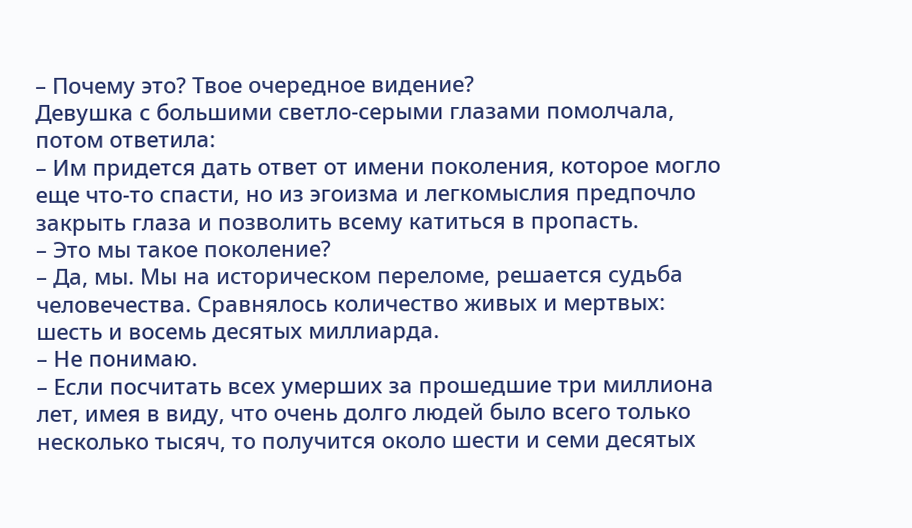– Почему это? Твое очередное видение?
Девушка с большими светло-серыми глазами помолчала, потом ответила:
– Им придется дать ответ от имени поколения, которое могло еще что-то спасти, но из эгоизма и легкомыслия предпочло закрыть глаза и позволить всему катиться в пропасть.
– Это мы такое поколение?
– Да, мы. Мы на историческом переломе, решается судьба человечества. Сравнялось количество живых и мертвых: шесть и восемь десятых миллиарда.
– Не понимаю.
– Если посчитать всех умерших за прошедшие три миллиона лет, имея в виду, что очень долго людей было всего только несколько тысяч, то получится около шести и семи десятых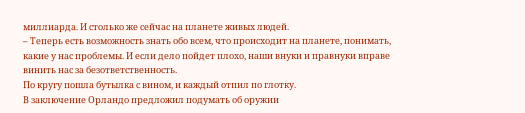миллиарда. И столько же сейчас на планете живых людей.
– Теперь есть возможность знать обо всем, что происходит на планете, понимать, какие у нас проблемы. И если дело пойдет плохо, наши внуки и правнуки вправе винить нас за безответственность.
По кругу пошла бутылка с вином, и каждый отпил по глотку.
В заключение Орландо предложил подумать об оружии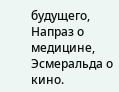будущего, Напраз о медицине, Эсмеральда о кино.